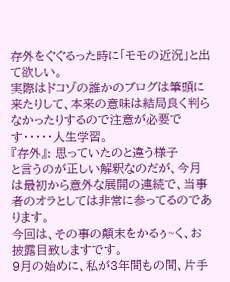存外をぐぐるった時に「モモの近況」と出て欲しい。
実際はドコゾの誰かのブログは筆頭に来たりして、本来の意味は結局良く判らなかったりするので注意が必要です・・・・・人生学習。
『存外』: 思っていたのと違う様子
と言うのが正しい解釈なのだが、今月は最初から意外な展開の連続で、当事者のオラとしては非常に参ってるのであります。
今回は、その事の顛末をかるぅ~く、お披露目致しますです。
9月の始めに、私が3年間もの間、片手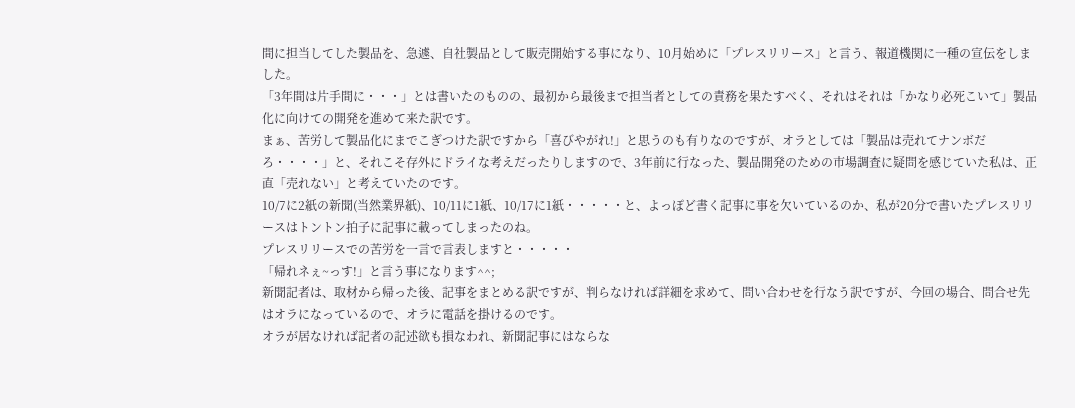間に担当してした製品を、急遽、自社製品として販売開始する事になり、10月始めに「プレスリリース」と言う、報道機関に一種の宣伝をしました。
「3年間は片手間に・・・」とは書いたのものの、最初から最後まで担当者としての責務を果たすべく、それはそれは「かなり必死こいて」製品化に向けての開発を進めて来た訳です。
まぁ、苦労して製品化にまでこぎつけた訳ですから「喜びやがれ!」と思うのも有りなのですが、オラとしては「製品は売れてナンボだろ・・・・」と、それこそ存外にドライな考えだったりしますので、3年前に行なった、製品開発のための市場調査に疑問を感じていた私は、正直「売れない」と考えていたのです。
10/7に2紙の新聞(当然業界紙)、10/11に1紙、10/17に1紙・・・・・と、よっぽど書く記事に事を欠いているのか、私が20分で書いたプレスリリースはトントン拍子に記事に載ってしまったのね。
プレスリリースでの苦労を一言で言表しますと・・・・・
「帰れネぇ~っす!」と言う事になります^^;
新聞記者は、取材から帰った後、記事をまとめる訳ですが、判らなければ詳細を求めて、問い合わせを行なう訳ですが、今回の場合、問合せ先はオラになっているので、オラに電話を掛けるのです。
オラが居なければ記者の記述欲も損なわれ、新聞記事にはならな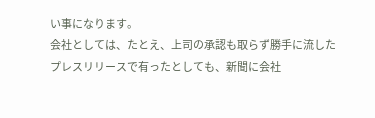い事になります。
会社としては、たとえ、上司の承認も取らず勝手に流したプレスリリースで有ったとしても、新聞に会社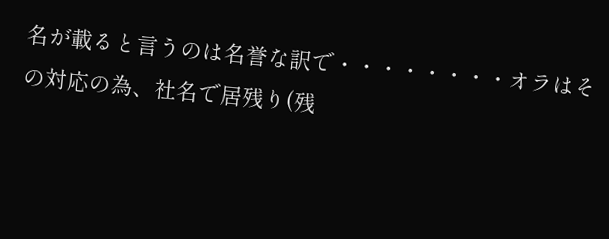名が載ると言うのは名誉な訳で・・・・・・・・オラはその対応の為、社名で居残り(残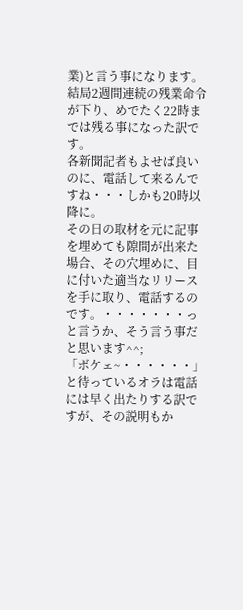業)と言う事になります。
結局2週間連続の残業命令が下り、めでたく22時までは残る事になった訳です。
各新聞記者もよせば良いのに、電話して来るんですね・・・しかも20時以降に。
その日の取材を元に記事を埋めても隙間が出来た場合、その穴埋めに、目に付いた適当なリリースを手に取り、電話するのです。・・・・・・・っと言うか、そう言う事だと思います^^;
「ボケェ~・・・・・・」と待っているオラは電話には早く出たりする訳ですが、その説明もか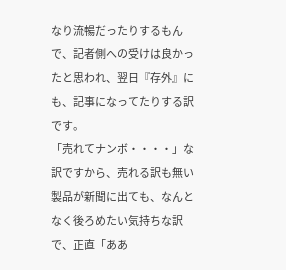なり流暢だったりするもんで、記者側への受けは良かったと思われ、翌日『存外』にも、記事になってたりする訳です。
「売れてナンボ・・・・」な訳ですから、売れる訳も無い製品が新聞に出ても、なんとなく後ろめたい気持ちな訳で、正直「ああ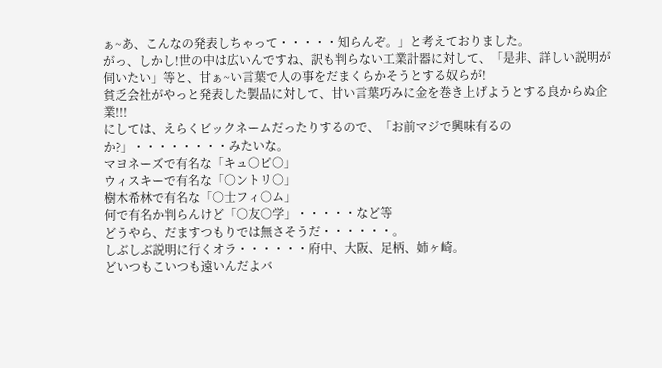ぁ~あ、こんなの発表しちゃって・・・・・知らんぞ。」と考えておりました。
がっ、しかし!世の中は広いんですね、訳も判らない工業計器に対して、「是非、詳しい説明が伺いたい」等と、甘ぁ~い言葉で人の事をだまくらかそうとする奴らが!
貧乏会社がやっと発表した製品に対して、甘い言葉巧みに金を巻き上げようとする良からぬ企業!!!
にしては、えらくビックネームだったりするので、「お前マジで興味有るのか?」・・・・・・・・みたいな。
マヨネーズで有名な「キュ○ピ○」
ウィスキーで有名な「○ントリ○」
樹木希林で有名な「○士フィ○ム」
何で有名か判らんけど「○友○学」・・・・・など等
どうやら、だますつもりでは無さそうだ・・・・・・。
しぶしぶ説明に行くオラ・・・・・・府中、大阪、足柄、姉ヶ崎。
どいつもこいつも遠いんだよバ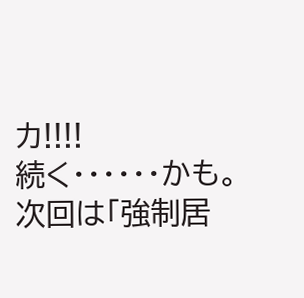カ!!!!
続く・・・・・・かも。
次回は「強制居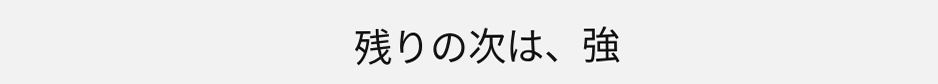残りの次は、強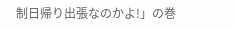制日帰り出張なのかよ!」の巻